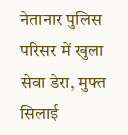नेतानार पुलिस परिसर में खुला सेवा डेरा, मुफ्त सिलाई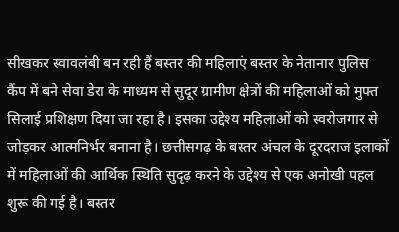सीखकर स्वावलंबी बन रही हैं बस्तर की महिलाएं बस्तर के नेतानार पुलिस कैंप में बने सेवा डेरा के माध्यम से सुदूर ग्रामीण क्षेत्रों की महिलाओं को मुफ्त सिलाई प्रशिक्षण दिया जा रहा है। इसका उद्देश्य महिलाओं को स्वरोजगार से जोड़कर आत्मनिर्भर बनाना है। छत्तीसगढ़ के बस्तर अंचल के दूरदराज इलाकों में महिलाओं की आर्थिक स्थिति सुदृढ़ करने के उद्देश्य से एक अनोखी पहल शुरू की गई है। बस्तर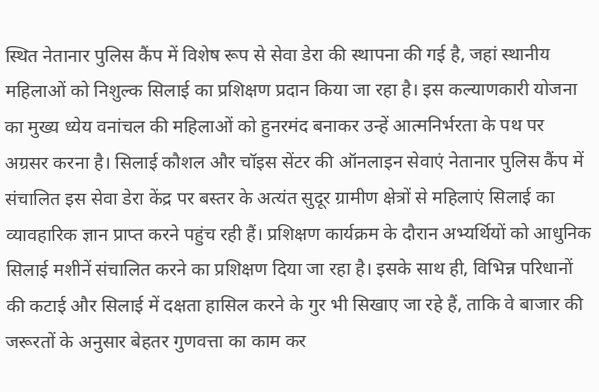स्थित नेतानार पुलिस कैंप में विशेष रूप से सेवा डेरा की स्थापना की गई है, जहां स्थानीय महिलाओं को निशुल्क सिलाई का प्रशिक्षण प्रदान किया जा रहा है। इस कल्याणकारी योजना का मुख्य ध्येय वनांचल की महिलाओं को हुनरमंद बनाकर उन्हें आत्मनिर्भरता के पथ पर अग्रसर करना है। सिलाई कौशल और चॉइस सेंटर की ऑनलाइन सेवाएं नेतानार पुलिस कैंप में संचालित इस सेवा डेरा केंद्र पर बस्तर के अत्यंत सुदूर ग्रामीण क्षेत्रों से महिलाएं सिलाई का व्यावहारिक ज्ञान प्राप्त करने पहुंच रही हैं। प्रशिक्षण कार्यक्रम के दौरान अभ्यर्थियों को आधुनिक सिलाई मशीनें संचालित करने का प्रशिक्षण दिया जा रहा है। इसके साथ ही, विभिन्न परिधानों की कटाई और सिलाई में दक्षता हासिल करने के गुर भी सिखाए जा रहे हैं, ताकि वे बाजार की जरूरतों के अनुसार बेहतर गुणवत्ता का काम कर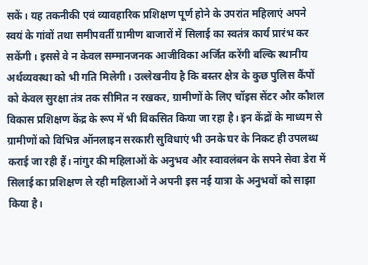सकें। यह तकनीकी एवं व्यावहारिक प्रशिक्षण पूर्ण होने के उपरांत महिलाएं अपने स्वयं के गांवों तथा समीपवर्ती ग्रामीण बाजारों में सिलाई का स्वतंत्र कार्य प्रारंभ कर सकेंगी। इससे वे न केवल सम्मानजनक आजीविका अर्जित करेंगी बल्कि स्थानीय अर्थव्यवस्था को भी गति मिलेगी। उल्लेखनीय है कि बस्तर क्षेत्र के कुछ पुलिस कैंपों को केवल सुरक्षा तंत्र तक सीमित न रखकर, ग्रामीणों के लिए चॉइस सेंटर और कौशल विकास प्रशिक्षण केंद्र के रूप में भी विकसित किया जा रहा है। इन केंद्रों के माध्यम से ग्रामीणों को विभिन्न ऑनलाइन सरकारी सुविधाएं भी उनके घर के निकट ही उपलब्ध कराई जा रही हैं। नांगुर की महिलाओं के अनुभव और स्वावलंबन के सपने सेवा डेरा में सिलाई का प्रशिक्षण ले रही महिलाओं ने अपनी इस नई यात्रा के अनुभवों को साझा किया है।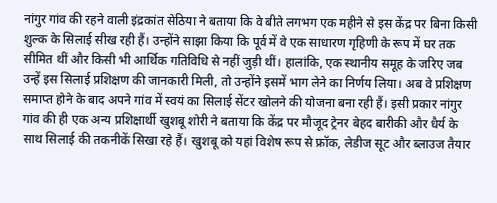नांगुर गांव की रहने वाली इंद्रकांत सेठिया ने बताया कि वे बीते लगभग एक महीने से इस केंद्र पर बिना किसी शुल्क के सिलाई सीख रही हैं। उन्होंने साझा किया कि पूर्व में वे एक साधारण गृहिणी के रूप में घर तक सीमित थीं और किसी भी आर्थिक गतिविधि से नहीं जुड़ी थीं। हालांकि, एक स्थानीय समूह के जरिए जब उन्हें इस सिलाई प्रशिक्षण की जानकारी मिली, तो उन्होंने इसमें भाग लेने का निर्णय लिया। अब वे प्रशिक्षण समाप्त होने के बाद अपने गांव में स्वयं का सिलाई सेंटर खोलने की योजना बना रही हैं। इसी प्रकार नांगुर गांव की ही एक अन्य प्रशिक्षार्थी खुशबू शोरी ने बताया कि केंद्र पर मौजूद ट्रेनर बेहद बारीकी और धैर्य के साथ सिलाई की तकनीकें सिखा रहे हैं। खुशबू को यहां विशेष रूप से फ्रॉक, लेडीज सूट और ब्लाउज तैयार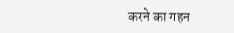करने का गहन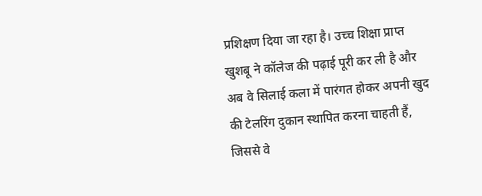प्रशिक्षण दिया जा रहा है। उच्च शिक्षा प्राप्त खुशबू ने कॉलेज की पढ़ाई पूरी कर ली है और अब वे सिलाई कला में पारंगत होकर अपनी खुद की टेलरिंग दुकान स्थापित करना चाहती हैं, जिससे वे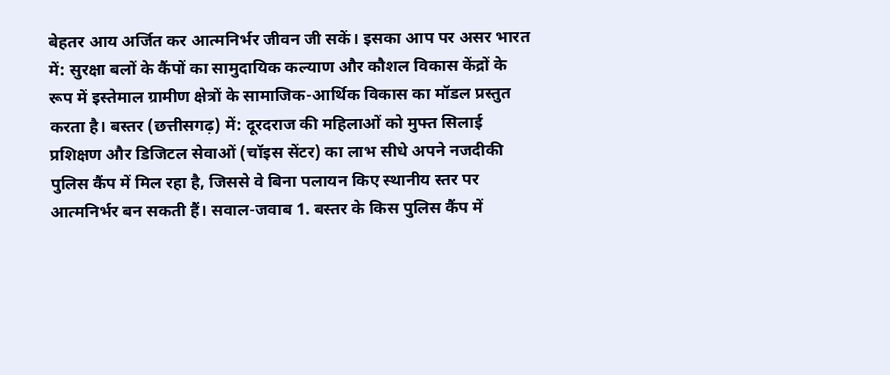बेहतर आय अर्जित कर आत्मनिर्भर जीवन जी सकें। इसका आप पर असर भारत में: सुरक्षा बलों के कैंपों का सामुदायिक कल्याण और कौशल विकास केंद्रों के रूप में इस्तेमाल ग्रामीण क्षेत्रों के सामाजिक-आर्थिक विकास का मॉडल प्रस्तुत करता है। बस्तर (छत्तीसगढ़) में: दूरदराज की महिलाओं को मुफ्त सिलाई प्रशिक्षण और डिजिटल सेवाओं (चॉइस सेंटर) का लाभ सीधे अपने नजदीकी पुलिस कैंप में मिल रहा है, जिससे वे बिना पलायन किए स्थानीय स्तर पर आत्मनिर्भर बन सकती हैं। सवाल-जवाब 1. बस्तर के किस पुलिस कैंप में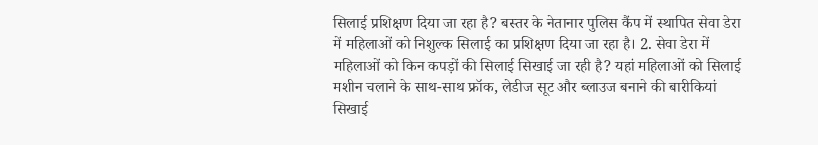सिलाई प्रशिक्षण दिया जा रहा है? बस्तर के नेतानार पुलिस कैंप में स्थापित सेवा डेरा में महिलाओं को निशुल्क सिलाई का प्रशिक्षण दिया जा रहा है। 2. सेवा डेरा में महिलाओं को किन कपड़ों की सिलाई सिखाई जा रही है? यहां महिलाओं को सिलाई मशीन चलाने के साथ-साथ फ्रॉक, लेडीज सूट और ब्लाउज बनाने की बारीकियां सिखाई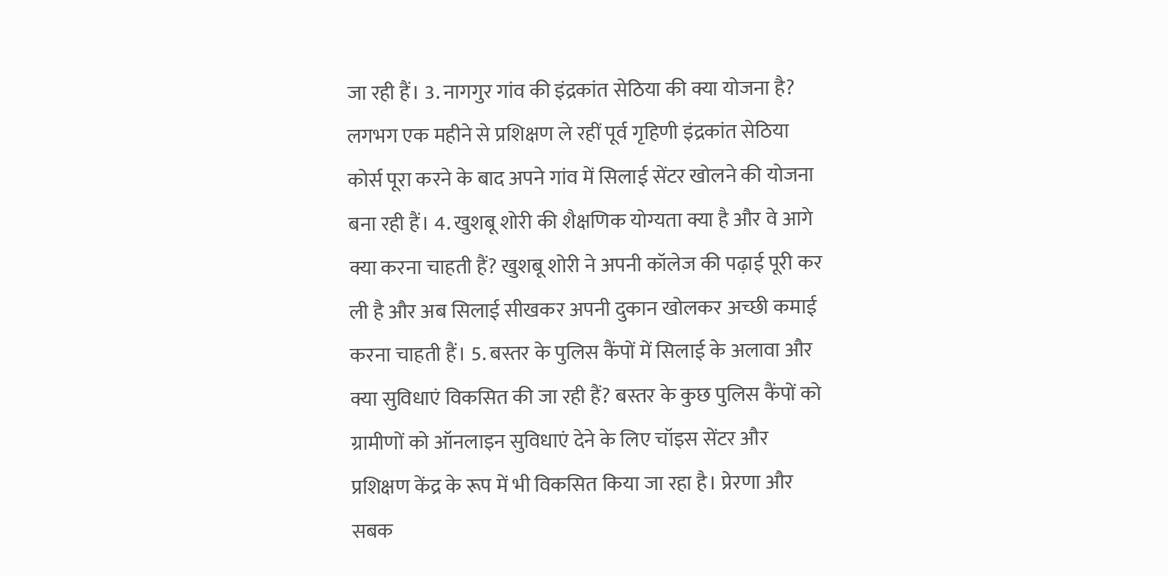जा रही हैं। 3. नागगुर गांव की इंद्रकांत सेठिया की क्या योजना है? लगभग एक महीने से प्रशिक्षण ले रहीं पूर्व गृहिणी इंद्रकांत सेठिया कोर्स पूरा करने के बाद अपने गांव में सिलाई सेंटर खोलने की योजना बना रही हैं। 4. खुशबू शोरी की शैक्षणिक योग्यता क्या है और वे आगे क्या करना चाहती हैं? खुशबू शोरी ने अपनी कॉलेज की पढ़ाई पूरी कर ली है और अब सिलाई सीखकर अपनी दुकान खोलकर अच्छी कमाई करना चाहती हैं। 5. बस्तर के पुलिस कैंपों में सिलाई के अलावा और क्या सुविधाएं विकसित की जा रही हैं? बस्तर के कुछ पुलिस कैंपों को ग्रामीणों को ऑनलाइन सुविधाएं देने के लिए चॉइस सेंटर और प्रशिक्षण केंद्र के रूप में भी विकसित किया जा रहा है। प्रेरणा और सबक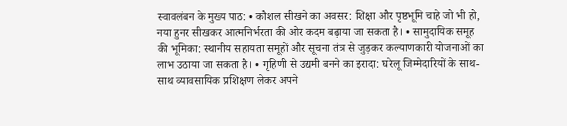स्वावलंबन के मुख्य पाठ: • कौशल सीखने का अवसर: शिक्षा और पृष्ठभूमि चाहे जो भी हो, नया हुनर सीखकर आत्मनिर्भरता की ओर कदम बढ़ाया जा सकता है। • सामुदायिक समूह की भूमिका: स्थानीय सहायता समूहों और सूचना तंत्र से जुड़कर कल्याणकारी योजनाओं का लाभ उठाया जा सकता है। • गृहिणी से उद्यमी बनने का इरादा: घरेलू जिम्मेदारियों के साथ-साथ व्यावसायिक प्रशिक्षण लेकर अपने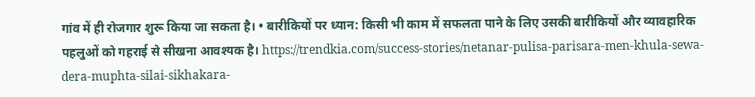गांव में ही रोजगार शुरू किया जा सकता है। • बारीकियों पर ध्यान: किसी भी काम में सफलता पाने के लिए उसकी बारीकियों और व्यावहारिक पहलुओं को गहराई से सीखना आवश्यक है। https://trendkia.com/success-stories/netanar-pulisa-parisara-men-khula-sewa-dera-muphta-silai-sikhakara-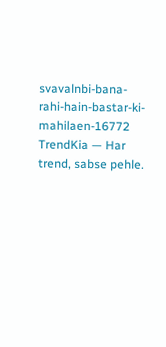svavalnbi-bana-rahi-hain-bastar-ki-mahilaen-16772 TrendKia — Har trend, sabse pehle.